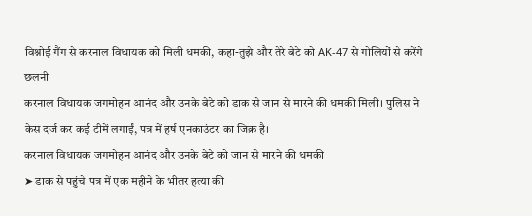विश्नोई गैंग से करनाल विधायक को मिली धमकी, कहा-तुझे और तेरे बेटे को AK-47 से गोलियों से करेंगे छलनी
करनाल विधायक जगमोहन आनंद और उनके बेटे को डाक से जान से मारने की धमकी मिली। पुलिस ने केस दर्ज कर कई टीमें लगाईं, पत्र में हर्ष एनकाउंटर का जिक्र है।
करनाल विधायक जगमोहन आनंद और उनके बेटे को जान से मारने की धमकी
➤ डाक से पहुंचे पत्र में एक महीने के भीतर हत्या की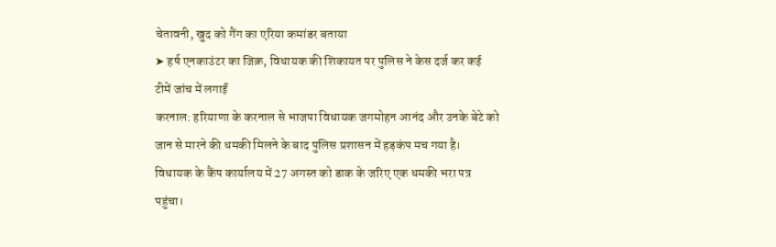चेतावनी, खुद को गैंग का एरिया कमांडर बताया
➤ हर्ष एनकाउंटर का जिक्र, विधायक की शिकायत पर पुलिस ने केस दर्ज कर कई टीमें जांच में लगाईं
करनाल: हरियाणा के करनाल से भाजपा विधायक जगमोहन आनंद और उनके बेटे को जान से मारने की धमकी मिलने के बाद पुलिस प्रशासन में हड़कंप मच गया है। विधायक के कैंप कार्यालय में 27 अगस्त को डाक के जरिए एक धमकी भरा पत्र पहुंचा।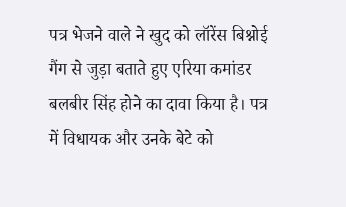पत्र भेजने वाले ने खुद को लॉरेंस बिश्नोई गैंग से जुड़ा बताते हुए एरिया कमांडर बलबीर सिंह होने का दावा किया है। पत्र में विधायक और उनके बेटे को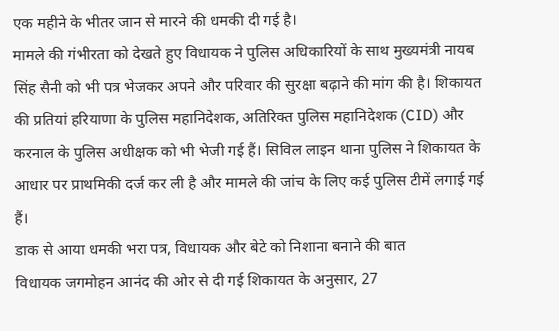एक महीने के भीतर जान से मारने की धमकी दी गई है।
मामले की गंभीरता को देखते हुए विधायक ने पुलिस अधिकारियों के साथ मुख्यमंत्री नायब सिंह सैनी को भी पत्र भेजकर अपने और परिवार की सुरक्षा बढ़ाने की मांग की है। शिकायत की प्रतियां हरियाणा के पुलिस महानिदेशक, अतिरिक्त पुलिस महानिदेशक (CID) और करनाल के पुलिस अधीक्षक को भी भेजी गई हैं। सिविल लाइन थाना पुलिस ने शिकायत के आधार पर प्राथमिकी दर्ज कर ली है और मामले की जांच के लिए कई पुलिस टीमें लगाई गई हैं।
डाक से आया धमकी भरा पत्र, विधायक और बेटे को निशाना बनाने की बात
विधायक जगमोहन आनंद की ओर से दी गई शिकायत के अनुसार, 27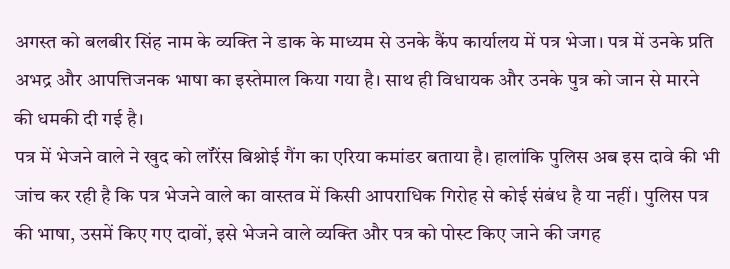अगस्त को बलबीर सिंह नाम के व्यक्ति ने डाक के माध्यम से उनके कैंप कार्यालय में पत्र भेजा। पत्र में उनके प्रति अभद्र और आपत्तिजनक भाषा का इस्तेमाल किया गया है। साथ ही विधायक और उनके पुत्र को जान से मारने की धमकी दी गई है।
पत्र में भेजने वाले ने खुद को लॉरेंस बिश्नोई गैंग का एरिया कमांडर बताया है। हालांकि पुलिस अब इस दावे की भी जांच कर रही है कि पत्र भेजने वाले का वास्तव में किसी आपराधिक गिरोह से कोई संबंध है या नहीं। पुलिस पत्र की भाषा, उसमें किए गए दावों, इसे भेजने वाले व्यक्ति और पत्र को पोस्ट किए जाने की जगह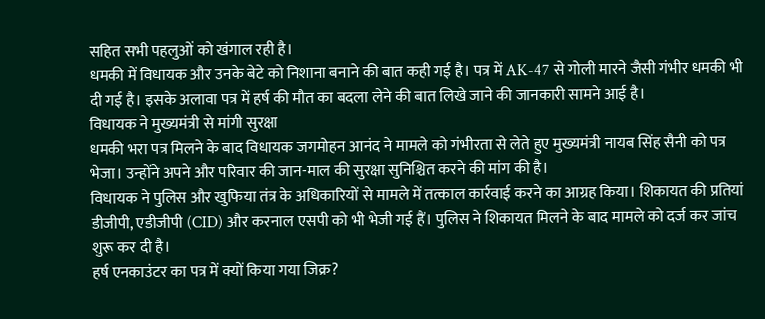सहित सभी पहलुओं को खंगाल रही है।
धमकी में विधायक और उनके बेटे को निशाना बनाने की बात कही गई है। पत्र में AK-47 से गोली मारने जैसी गंभीर धमकी भी दी गई है। इसके अलावा पत्र में हर्ष की मौत का बदला लेने की बात लिखे जाने की जानकारी सामने आई है।
विधायक ने मुख्यमंत्री से मांगी सुरक्षा
धमकी भरा पत्र मिलने के बाद विधायक जगमोहन आनंद ने मामले को गंभीरता से लेते हुए मुख्यमंत्री नायब सिंह सैनी को पत्र भेजा। उन्होंने अपने और परिवार की जान-माल की सुरक्षा सुनिश्चित करने की मांग की है।
विधायक ने पुलिस और खुफिया तंत्र के अधिकारियों से मामले में तत्काल कार्रवाई करने का आग्रह किया। शिकायत की प्रतियां डीजीपी, एडीजीपी (CID) और करनाल एसपी को भी भेजी गई हैं। पुलिस ने शिकायत मिलने के बाद मामले को दर्ज कर जांच शुरू कर दी है।
हर्ष एनकाउंटर का पत्र में क्यों किया गया जिक्र?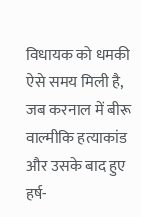विधायक को धमकी ऐसे समय मिली है, जब करनाल में बीरू वाल्मीकि हत्याकांड और उसके बाद हुए हर्ष-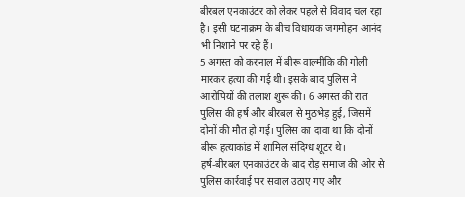बीरबल एनकाउंटर को लेकर पहले से विवाद चल रहा है। इसी घटनाक्रम के बीच विधायक जगमोहन आनंद भी निशाने पर रहे हैं।
5 अगस्त को करनाल में बीरू वाल्मीकि की गोली मारकर हत्या की गई थी। इसके बाद पुलिस ने आरोपियों की तलाश शुरू की। 6 अगस्त की रात पुलिस की हर्ष और बीरबल से मुठभेड़ हुई, जिसमें दोनों की मौत हो गई। पुलिस का दावा था कि दोनों बीरू हत्याकांड में शामिल संदिग्ध शूटर थे।
हर्ष-बीरबल एनकाउंटर के बाद रोड़ समाज की ओर से पुलिस कार्रवाई पर सवाल उठाए गए और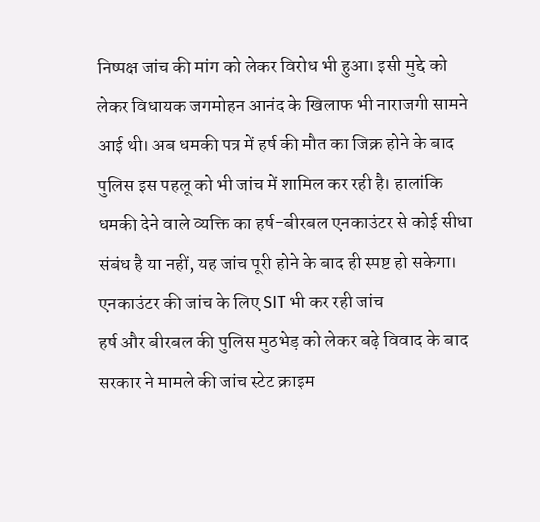निष्पक्ष जांच की मांग को लेकर विरोध भी हुआ। इसी मुद्दे को लेकर विधायक जगमोहन आनंद के खिलाफ भी नाराजगी सामने आई थी। अब धमकी पत्र में हर्ष की मौत का जिक्र होने के बाद पुलिस इस पहलू को भी जांच में शामिल कर रही है। हालांकि धमकी देने वाले व्यक्ति का हर्ष-बीरबल एनकाउंटर से कोई सीधा संबंध है या नहीं, यह जांच पूरी होने के बाद ही स्पष्ट हो सकेगा।
एनकाउंटर की जांच के लिए SIT भी कर रही जांच
हर्ष और बीरबल की पुलिस मुठभेड़ को लेकर बढ़े विवाद के बाद सरकार ने मामले की जांच स्टेट क्राइम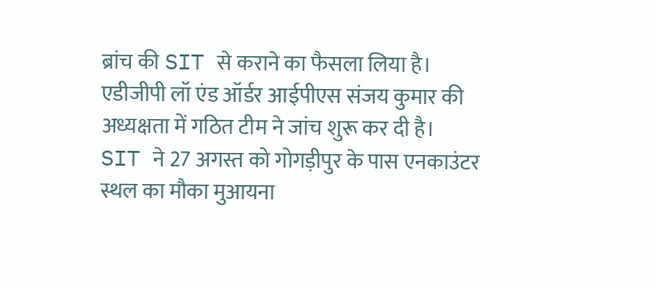ब्रांच की SIT से कराने का फैसला लिया है। एडीजीपी लॉ एंड ऑर्डर आईपीएस संजय कुमार की अध्यक्षता में गठित टीम ने जांच शुरू कर दी है।
SIT ने 27 अगस्त को गोगड़ीपुर के पास एनकाउंटर स्थल का मौका मुआयना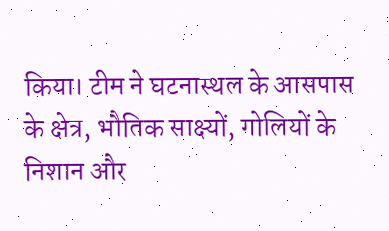किया। टीम ने घटनास्थल के आसपास के क्षेत्र, भौतिक साक्ष्यों, गोलियों के निशान और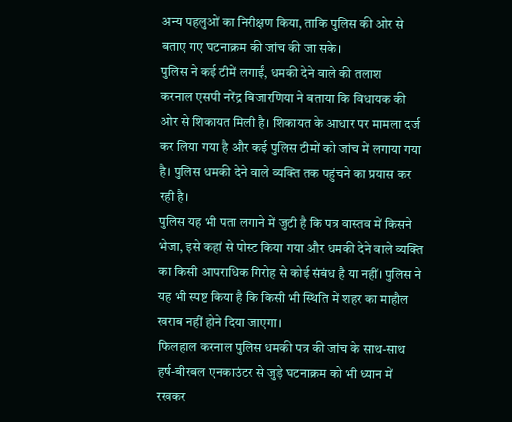अन्य पहलुओं का निरीक्षण किया, ताकि पुलिस की ओर से बताए गए घटनाक्रम की जांच की जा सके।
पुलिस ने कई टीमें लगाईं, धमकी देने वाले की तलाश
करनाल एसपी नरेंद्र बिजारणिया ने बताया कि विधायक की ओर से शिकायत मिली है। शिकायत के आधार पर मामला दर्ज कर लिया गया है और कई पुलिस टीमों को जांच में लगाया गया है। पुलिस धमकी देने वाले व्यक्ति तक पहुंचने का प्रयास कर रही है।
पुलिस यह भी पता लगाने में जुटी है कि पत्र वास्तव में किसने भेजा, इसे कहां से पोस्ट किया गया और धमकी देने वाले व्यक्ति का किसी आपराधिक गिरोह से कोई संबंध है या नहीं। पुलिस ने यह भी स्पष्ट किया है कि किसी भी स्थिति में शहर का माहौल खराब नहीं होने दिया जाएगा।
फिलहाल करनाल पुलिस धमकी पत्र की जांच के साथ-साथ हर्ष-बीरबल एनकाउंटर से जुड़े घटनाक्रम को भी ध्यान में रखकर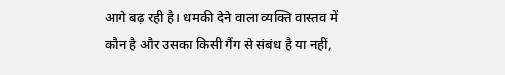आगे बढ़ रही है। धमकी देने वाला व्यक्ति वास्तव में कौन है और उसका किसी गैंग से संबंध है या नहीं,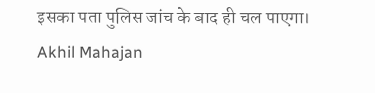इसका पता पुलिस जांच के बाद ही चल पाएगा।
Akhil Mahajan